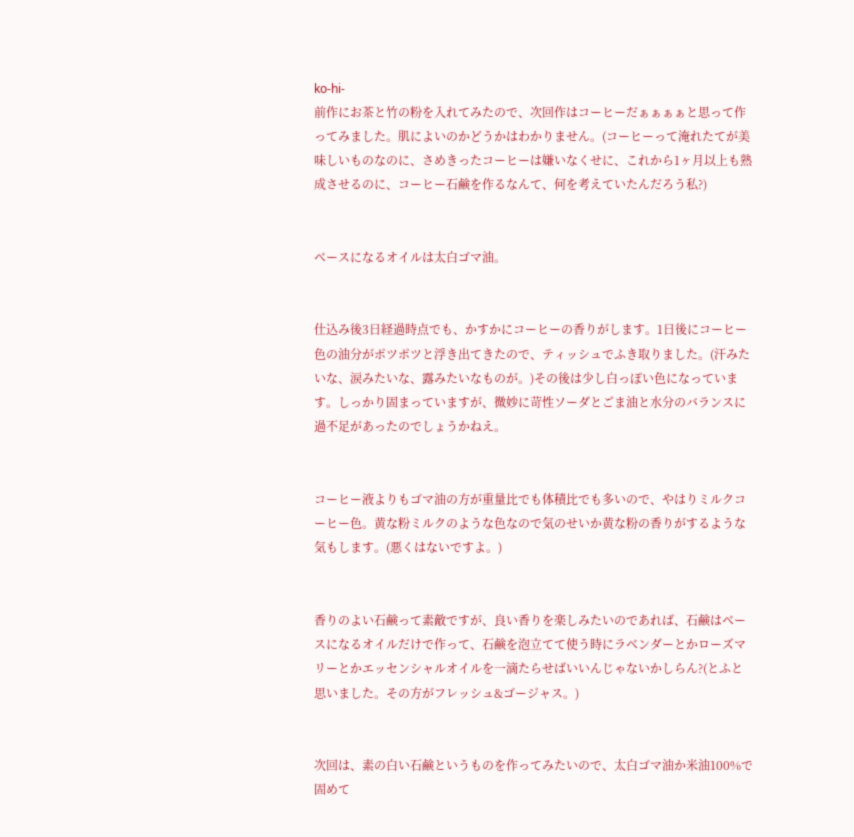ko-hi-
前作にお茶と竹の粉を入れてみたので、次回作はコーヒーだぁぁぁぁと思って作ってみました。肌によいのかどうかはわかりません。(コーヒーって淹れたてが美味しいものなのに、さめきったコーヒーは嫌いなくせに、これから1ヶ月以上も熟成させるのに、コーヒー石鹸を作るなんて、何を考えていたんだろう私?)


ベースになるオイルは太白ゴマ油。


仕込み後3日経過時点でも、かすかにコーヒーの香りがします。1日後にコーヒー色の油分がポツポツと浮き出てきたので、ティッシュでふき取りました。(汗みたいな、涙みたいな、露みたいなものが。)その後は少し白っぽい色になっています。しっかり固まっていますが、微妙に苛性ソーダとごま油と水分のバランスに過不足があったのでしょうかねえ。


コーヒー液よりもゴマ油の方が重量比でも体積比でも多いので、やはりミルクコーヒー色。黄な粉ミルクのような色なので気のせいか黄な粉の香りがするような気もします。(悪くはないですよ。)


香りのよい石鹸って素敵ですが、良い香りを楽しみたいのであれば、石鹸はベースになるオイルだけで作って、石鹸を泡立てて使う時にラベンダーとかローズマリーとかエッセンシャルオイルを一滴たらせばいいんじゃないかしらん?(とふと思いました。その方がフレッシュ&ゴージャス。)


次回は、素の白い石鹸というものを作ってみたいので、太白ゴマ油か米油100%で固めて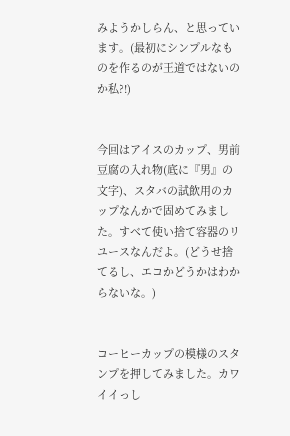みようかしらん、と思っています。(最初にシンプルなものを作るのが王道ではないのか私?!)


今回はアイスのカップ、男前豆腐の入れ物(底に『男』の文字)、スタバの試飲用のカップなんかで固めてみました。すべて使い捨て容器のリユースなんだよ。(どうせ捨てるし、エコかどうかはわからないな。)


コーヒーカップの模様のスタンプを押してみました。カワイイっし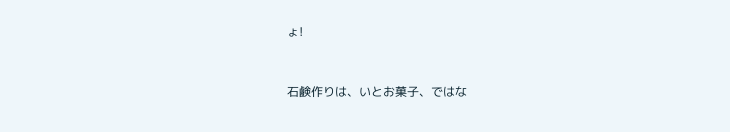ょ!


石鹸作りは、いとお菓子、ではな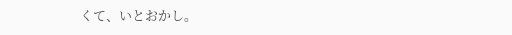くて、いとおかし。